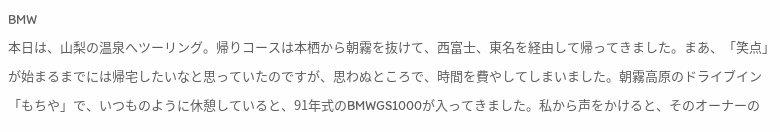BMW
本日は、山梨の温泉へツーリング。帰りコースは本栖から朝霧を抜けて、西富士、東名を経由して帰ってきました。まあ、「笑点」が始まるまでには帰宅したいなと思っていたのですが、思わぬところで、時間を費やしてしまいました。朝霧高原のドライブイン「もちや」で、いつものように休憩していると、91年式のBMWGS1000が入ってきました。私から声をかけると、そのオーナーの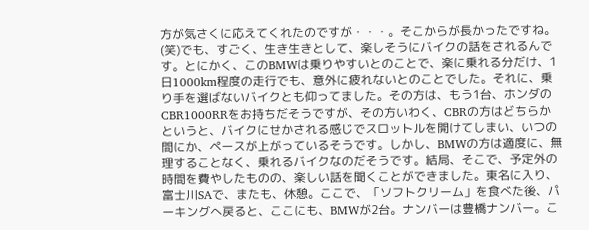方が気さくに応えてくれたのですが・・・。そこからが長かったですね。(笑)でも、すごく、生き生きとして、楽しそうにバイクの話をされるんです。とにかく、このBMWは乗りやすいとのことで、楽に乗れる分だけ、1日1000km程度の走行でも、意外に疲れないとのことでした。それに、乗り手を選ばないバイクとも仰ってました。その方は、もう1台、ホンダのCBR1000RRをお持ちだそうですが、その方いわく、CBRの方はどちらかというと、バイクにせかされる感じでスロットルを開けてしまい、いつの間にか、ペースが上がっているそうです。しかし、BMWの方は適度に、無理することなく、乗れるバイクなのだそうです。結局、そこで、予定外の時間を費やしたものの、楽しい話を聞くことができました。東名に入り、富士川SAで、またも、休憩。ここで、「ソフトクリーム」を食べた後、パーキングへ戻ると、ここにも、BMWが2台。ナンバーは豊橋ナンバー。こ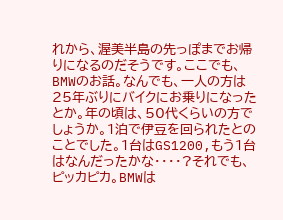れから、渥美半島の先っぽまでお帰りになるのだそうです。ここでも、BMWのお話。なんでも、一人の方は25年ぶりにバイクにお乗りになったとか。年の頃は、50代くらいの方でしょうか。1泊で伊豆を回られたとのことでした。1台はGS1200,もう1台はなんだったかな・・・・?それでも、ピッカピカ。BMWは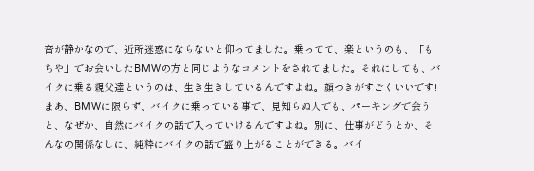音が静かなので、近所迷惑にならないと仰ってました。乗ってて、楽というのも、「もちや」でお会いしたBMWの方と同じようなコメントをされてました。それにしても、バイクに乗る親父達というのは、生き生きしているんですよね。顔つきがすごくいいです!まあ、BMWに限らず、バイクに乗っている事で、見知らぬ人でも、パーキングで会うと、なぜか、自然にバイクの話で入っていけるんですよね。別に、仕事がどうとか、そんなの関係なしに、純粋にバイクの話で盛り上がることができる。バイ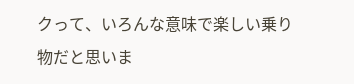クって、いろんな意味で楽しい乗り物だと思いま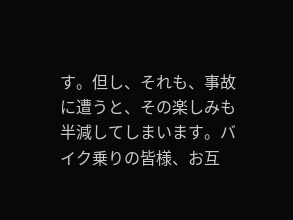す。但し、それも、事故に遭うと、その楽しみも半減してしまいます。バイク乗りの皆様、お互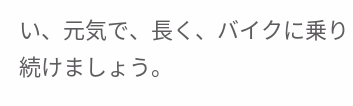い、元気で、長く、バイクに乗り続けましょう。